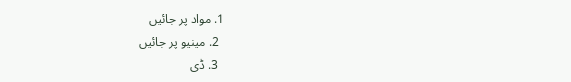1. مواد پر جائیں
  2. مینیو پر جائیں
  3. ڈی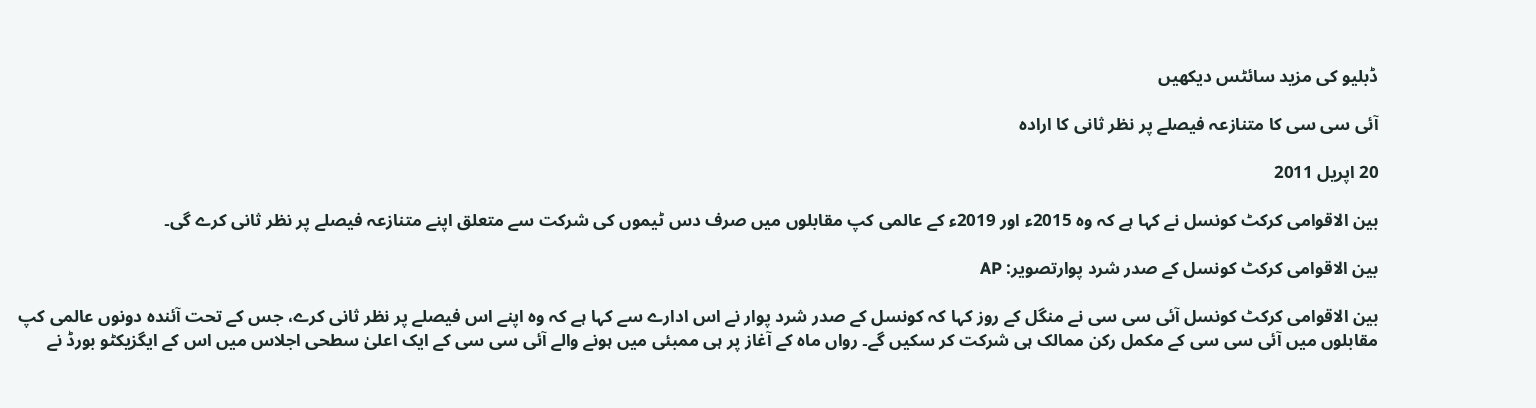ڈبلیو کی مزید سائٹس دیکھیں

آئی سی سی ک‍ا متنازعہ فیصلے پر نظر ثانی کا ارادہ

20 اپریل 2011

بین الاقوامی کرکٹ کونسل نے کہا ہے کہ وہ 2015ء اور 2019ء کے عالمی کپ مقابلوں میں صرف دس ٹیموں کی شرکت سے متعلق اپنے متنازعہ فیصلے پر نظر ثانی کرے گی۔

بین الاقوامی کرکٹ کونسل کے صدر شرد پوارتصویر: AP

بین الاقوامی کرکٹ کونسل آئی سی سی نے منگل کے روز کہا کہ کونسل کے صدر شرد پوار نے اس ادارے سے کہا ہے کہ وہ اپنے اس فیصلے پر نظر ثانی کرے، جس کے تحت آئندہ دونوں عالمی کپ مقابلوں میں آئی سی سی کے مکمل رکن ممالک ہی شرکت کر سکیں گے۔ رواں ماہ کے آغاز پر ہی ممبئی میں ہونے والے آئی سی سی کے ایک اعلیٰ سطحی اجلاس میں اس کے ایگزیکٹو بورڈ نے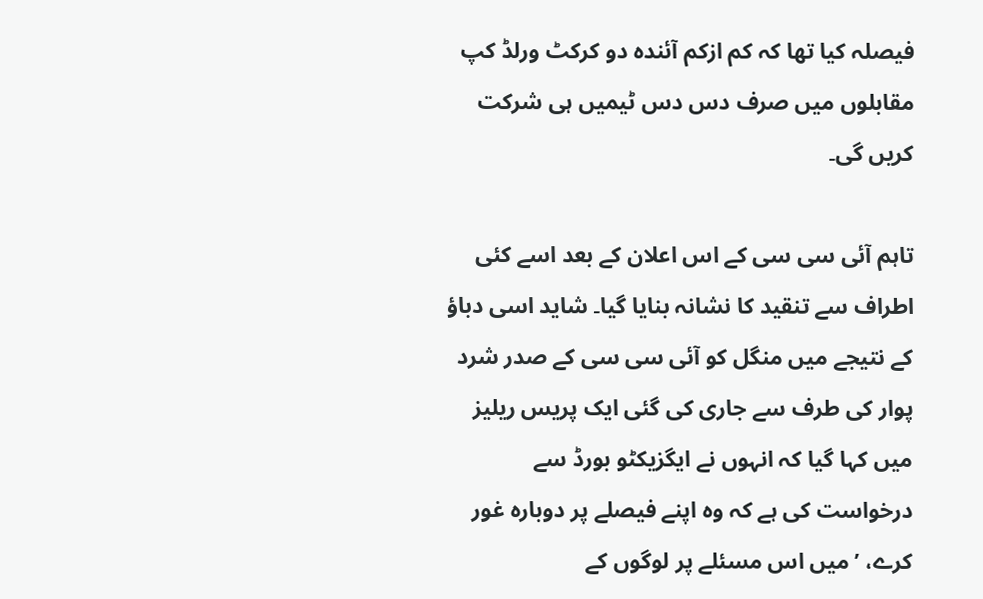فیصلہ کیا تھا کہ کم ازکم آئندہ دو کرکٹ ورلڈ کپ مقابلوں میں صرف دس دس ٹیمیں ہی شرکت کریں گی۔

تاہم آئی سی سی کے اس اعلان کے بعد اسے کئی اطراف سے تنقید کا نشانہ بنایا گیا۔ شاید اسی دباؤ کے نتیجے میں منگل کو آئی سی سی کے صدر شرد پوار کی طرف سے جاری کی گئی ایک پریس ریلیز میں کہا گیا کہ انہوں نے ایگزیکٹو بورڈ سے درخواست کی ہے کہ وہ اپنے فیصلے پر دوبارہ غور کرے، ’میں اس مسئلے پر لوگوں کے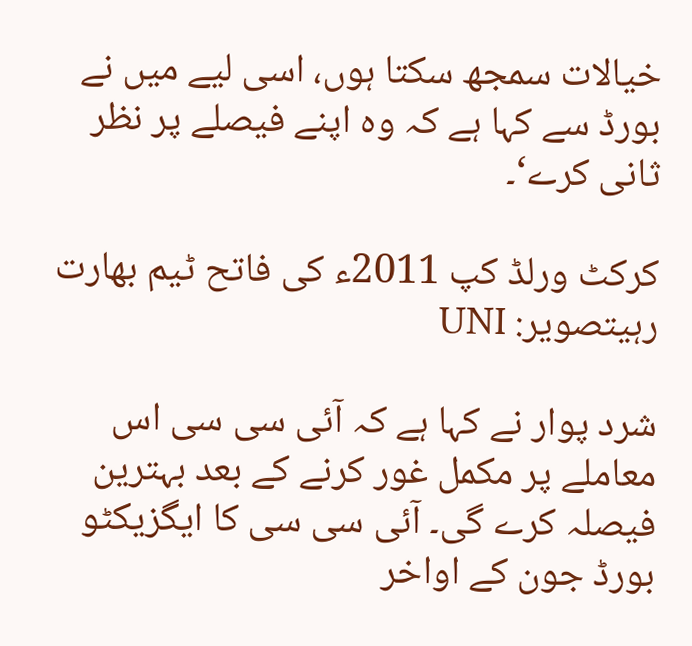خیالات سمجھ سکتا ہوں، اسی لیے میں نے بورڈ سے کہا ہے کہ وہ اپنے فیصلے پر نظر ثانی کرے‘۔

کرکٹ ورلڈ کپ 2011ء کی فاتح ٹیم بھارت رہیتصویر: UNI

شرد پوار نے کہا ہے کہ آئی سی سی اس معاملے پر مکمل غور کرنے کے بعد بہترین فیصلہ کرے گی۔ آئی سی سی کا ایگزیکٹو بورڈ جون کے اواخر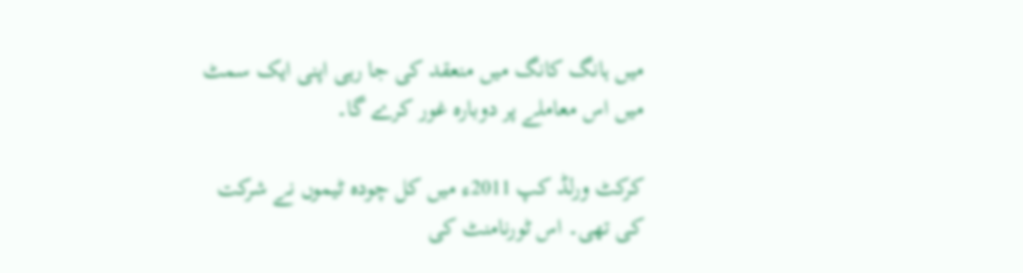میں ہانگ کانگ میں منعقد کی جا رہی اپنی ایک سمٹ میں اس معاملے پر دوبارہ غور کرے گا۔

کرکٹ ورلڈ کپ 2011ء میں کل چودہ ٹیموں نے شرکت کی تھی۔ اس ٹورنامنٹ کی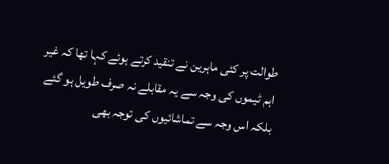طوالت پر کئی ماہرین نے تنقید کرتے ہوئے کہا تھا کہ غیر اہم ٹیموں کی وجہ سے یہ مقابلے نہ صرف طویل ہو گئے بلکہ اس وجہ سے تماشائیوں کی توجہ بھی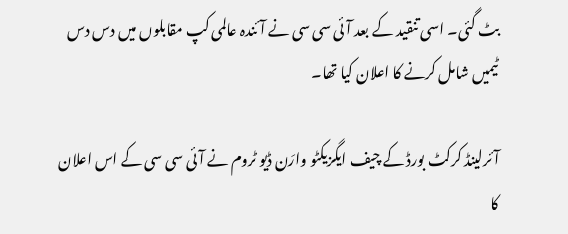بٹ گئی۔ اسی تنقید کے بعد آئی سی سی نے آئندہ عالمی کپ مقابلوں میں دس دس ٹیمیں شامل کرنے کا اعلان کیا تھا۔

آئرلینڈ کرکٹ بورڈ کے چیف ایگزیکٹو وارَن ڈیو ٹروم نے آئی سی سی کے اس اعلان کا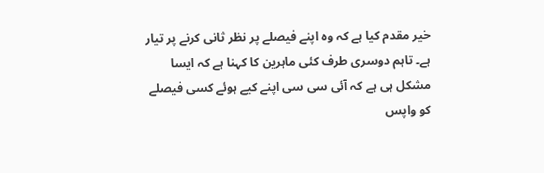خیر مقدم کیا ہے کہ وہ اپنے فیصلے پر نظر ثانی کرنے پر تیار ہے۔ تاہم دوسری طرف کئی ماہرین کا کہنا ہے کہ ایسا مشکل ہی ہے کہ آئی سی سی اپنے کیے ہوئے کسی فیصلے کو واپس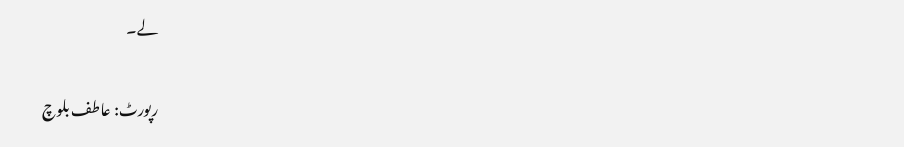لے۔

رپورٹ: عاطف بلوچ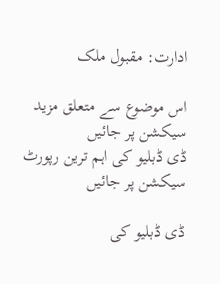ادارت: مقبول ملک

اس موضوع سے متعلق مزید سیکشن پر جائیں
ڈی ڈبلیو کی اہم ترین رپورٹ سیکشن پر جائیں

ڈی ڈبلیو کی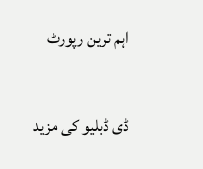اہم ترین رپورٹ

ڈی ڈبلیو کی مزید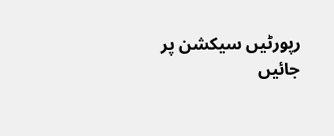رپورٹیں سیکشن پر جائیں